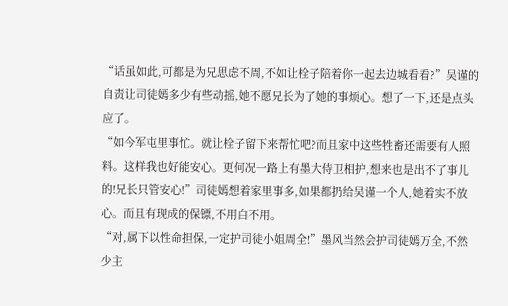“话虽如此,可都是为兄思虑不周,不如让栓子陪着你一起去边城看看?”吴谨的自责让司徒嫣多少有些动摇,她不愿兄长为了她的事烦心。想了一下,还是点头应了。
“如今军屯里事忙。就让栓子留下来帮忙吧?而且家中这些牲畜还需要有人照料。这样我也好能安心。更何况一路上有墨大侍卫相护,想来也是出不了事儿的!兄长只管安心!”司徒嫣想着家里事多,如果都扔给吴谨一个人,她着实不放心。而且有现成的保镖,不用白不用。
“对,属下以性命担保,一定护司徒小姐周全!”墨风当然会护司徒嫣万全,不然少主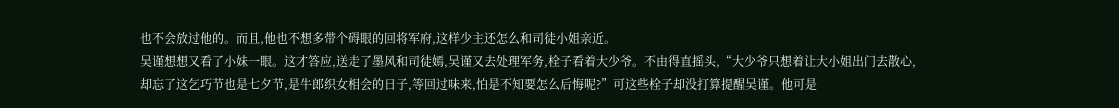也不会放过他的。而且,他也不想多带个碍眼的回将军府,这样少主还怎么和司徒小姐亲近。
吴谨想想又看了小妹一眼。这才答应,送走了墨风和司徒嫣,吴谨又去处理军务,栓子看着大少爷。不由得直摇头,“大少爷只想着让大小姐出门去散心,却忘了这乞巧节也是七夕节,是牛郎织女相会的日子,等回过味来,怕是不知要怎么后悔呢?”可这些栓子却没打算提醒吴谨。他可是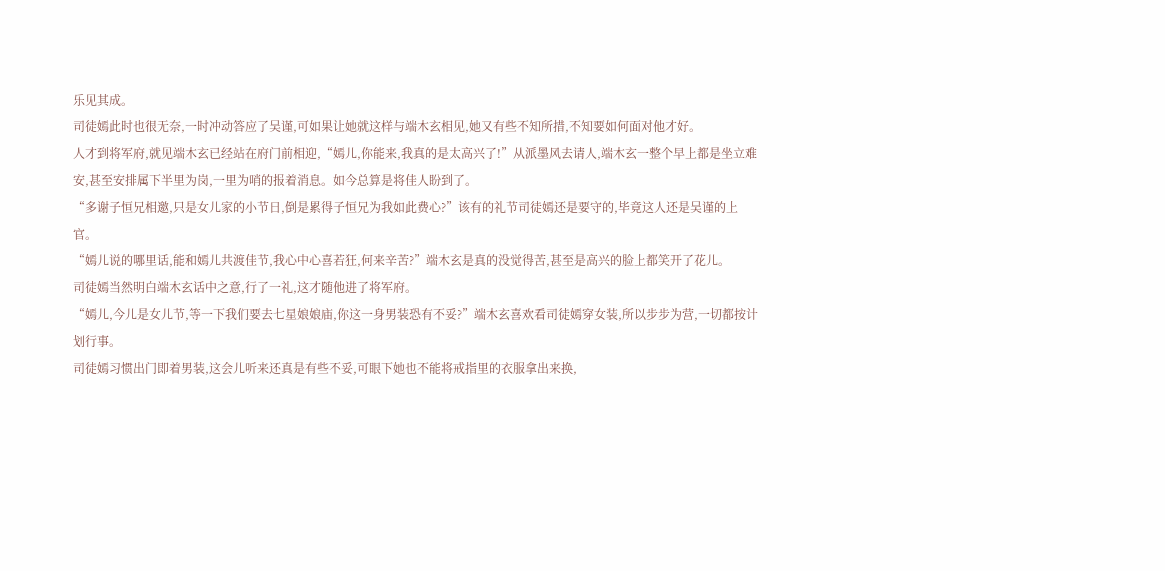乐见其成。
司徒嫣此时也很无奈,一时冲动答应了吴谨,可如果让她就这样与端木玄相见,她又有些不知所措,不知要如何面对他才好。
人才到将军府,就见端木玄已经站在府门前相迎,“嫣儿,你能来,我真的是太高兴了!”从派墨风去请人,端木玄一整个早上都是坐立难安,甚至安排属下半里为岗,一里为哨的报着消息。如今总算是将佳人盼到了。
“多谢子恒兄相邀,只是女儿家的小节日,倒是累得子恒兄为我如此费心?”该有的礼节司徒嫣还是要守的,毕竟这人还是吴谨的上官。
“嫣儿说的哪里话,能和嫣儿共渡佳节,我心中心喜若狂,何来辛苦?”端木玄是真的没觉得苦,甚至是高兴的脸上都笑开了花儿。
司徒嫣当然明白端木玄话中之意,行了一礼,这才随他进了将军府。
“嫣儿,今儿是女儿节,等一下我们要去七星娘娘庙,你这一身男装恐有不妥?”端木玄喜欢看司徒嫣穿女装,所以步步为营,一切都按计划行事。
司徒嫣习惯出门即着男装,这会儿听来还真是有些不妥,可眼下她也不能将戒指里的衣服拿出来换,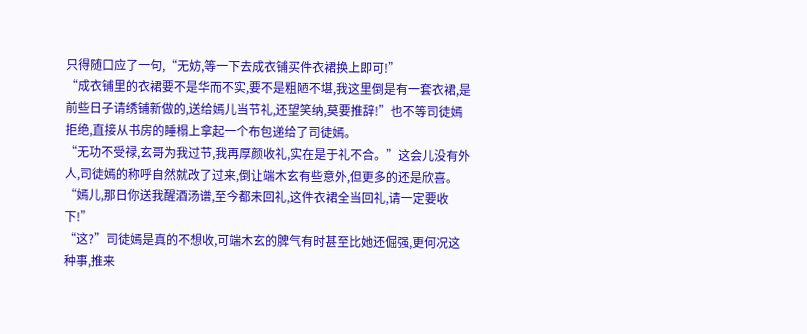只得随口应了一句,“无妨,等一下去成衣铺买件衣裙换上即可!”
“成衣铺里的衣裙要不是华而不实,要不是粗陋不堪,我这里倒是有一套衣裙,是前些日子请绣铺新做的,送给嫣儿当节礼,还望笑纳,莫要推辞!”也不等司徒嫣拒绝,直接从书房的睡榻上拿起一个布包递给了司徒嫣。
“无功不受禄,玄哥为我过节,我再厚颜收礼,实在是于礼不合。”这会儿没有外人,司徒嫣的称呼自然就改了过来,倒让端木玄有些意外,但更多的还是欣喜。
“嫣儿,那日你送我醒酒汤谱,至今都未回礼,这件衣裙全当回礼,请一定要收下!”
“这?”司徒嫣是真的不想收,可端木玄的脾气有时甚至比她还倔强,更何况这种事,推来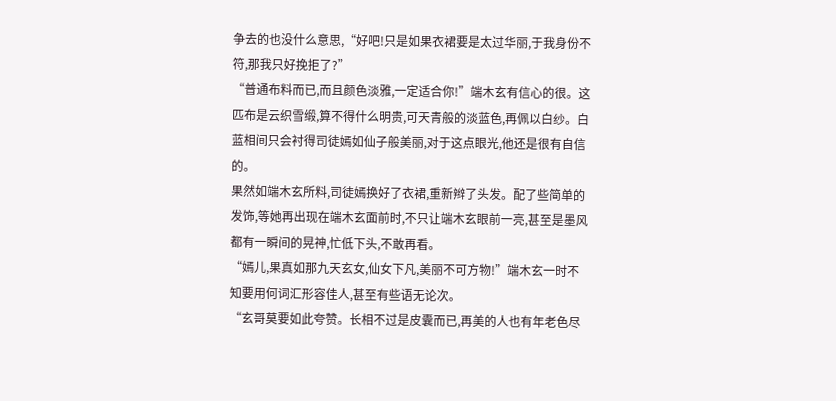争去的也没什么意思,“好吧!只是如果衣裙要是太过华丽,于我身份不符,那我只好挽拒了?”
“普通布料而已,而且颜色淡雅,一定适合你!”端木玄有信心的很。这匹布是云织雪缎,算不得什么明贵,可天青般的淡蓝色,再佩以白纱。白蓝相间只会衬得司徒嫣如仙子般美丽,对于这点眼光,他还是很有自信的。
果然如端木玄所料,司徒嫣换好了衣裙,重新辫了头发。配了些简单的发饰,等她再出现在端木玄面前时,不只让端木玄眼前一亮,甚至是墨风都有一瞬间的晃神,忙低下头,不敢再看。
“嫣儿,果真如那九天玄女,仙女下凡,美丽不可方物!”端木玄一时不知要用何词汇形容佳人,甚至有些语无论次。
“玄哥莫要如此夸赞。长相不过是皮囊而已,再美的人也有年老色尽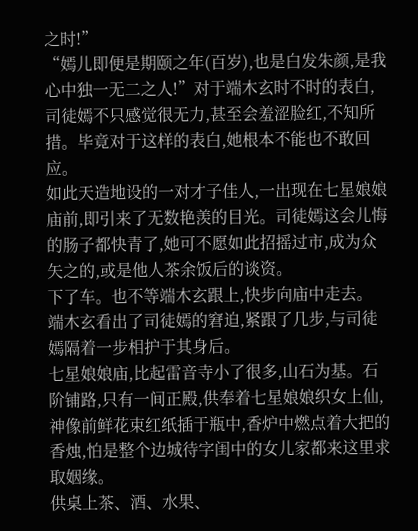之时!”
“嫣儿即便是期颐之年(百岁),也是白发朱颜,是我心中独一无二之人!”对于端木玄时不时的表白,司徒嫣不只感觉很无力,甚至会羞涩脸红,不知所措。毕竟对于这样的表白,她根本不能也不敢回应。
如此天造地设的一对才子佳人,一出现在七星娘娘庙前,即引来了无数艳羡的目光。司徒嫣这会儿悔的肠子都快青了,她可不愿如此招摇过市,成为众矢之的,或是他人茶余饭后的谈资。
下了车。也不等端木玄跟上,快步向庙中走去。
端木玄看出了司徒嫣的窘迫,紧跟了几步,与司徒嫣隔着一步相护于其身后。
七星娘娘庙,比起雷音寺小了很多,山石为基。石阶铺路,只有一间正殿,供奉着七星娘娘织女上仙,神像前鲜花束红纸插于瓶中,香炉中燃点着大把的香烛,怕是整个边城待字闺中的女儿家都来这里求取姻缘。
供桌上茶、酒、水果、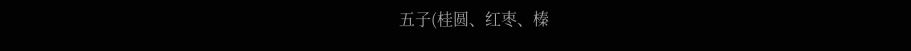五子(桂圆、红枣、榛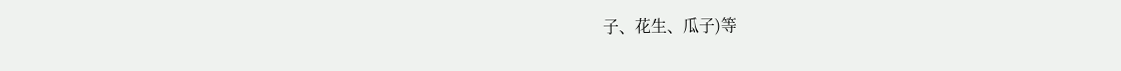子、花生、瓜子)等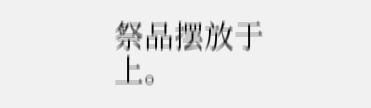祭品摆放于上。